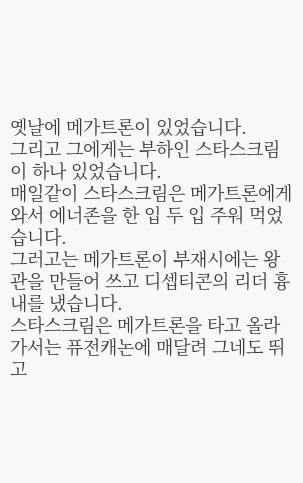옛날에 메가트론이 있었습니다.
그리고 그에게는 부하인 스타스크림이 하나 있었습니다.
매일같이 스타스크림은 메가트론에게 와서 에너존을 한 입 두 입 주워 먹었습니다.
그러고는 메가트론이 부재시에는 왕관을 만들어 쓰고 디셉티콘의 리더 흉내를 냈습니다.
스타스크림은 메가트론을 타고 올라가서는 퓨전캐논에 매달려 그네도 뛰고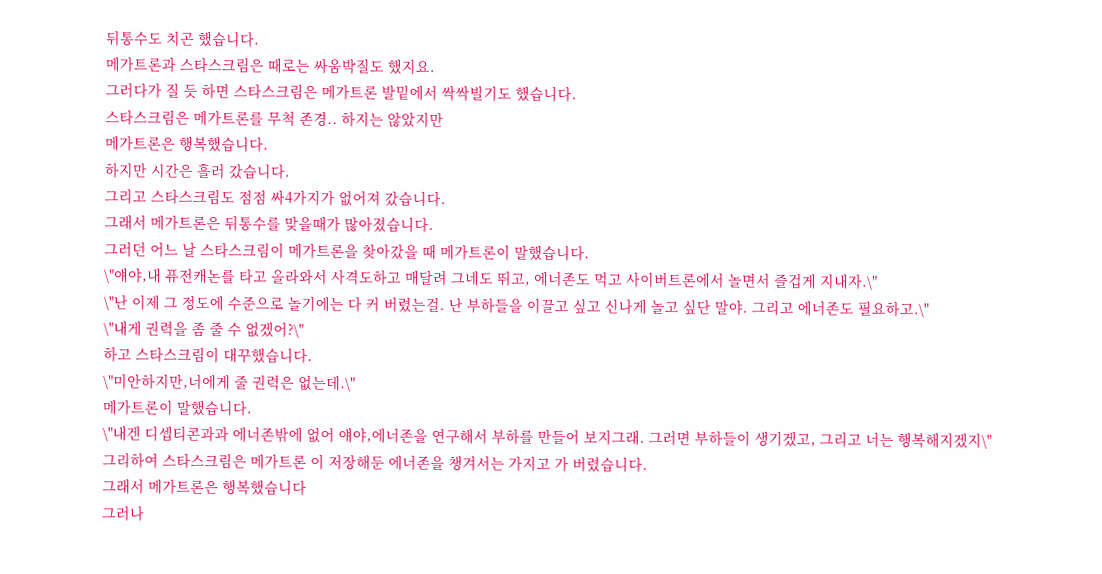뒤통수도 치곤 했습니다.
메가트론과 스타스크림은 때로는 싸움박질도 했지요.
그러다가 질 듯 하면 스타스크림은 메가트론 발밑에서 싹싹빌기도 했습니다.
스타스크림은 메가트론를 무척 존경.. 하지는 않았지만
메가트론은 행복했습니다.
하지만 시간은 흘러 갔습니다.
그리고 스타스크림도 점점 싸4가지가 없어져 갔습니다.
그래서 메가트론은 뒤통수를 맞을때가 많아졌습니다.
그러던 어느 날 스타스크림이 메가트론을 찾아갔을 때 메가트론이 말했습니다.
\"얘야,내 퓨전캐논를 타고 올라와서 사격도하고 매달려 그네도 뛰고, 에너존도 먹고 사이버트론에서 놀면서 즐겁게 지내자.\"
\"난 이제 그 정도에 수준으로 놀기에는 다 커 버렸는걸. 난 부하들을 이끌고 싶고 신나게 놀고 싶단 말야. 그리고 에너존도 필요하고.\"
\"내게 권력을 좀 줄 수 없겠어?\"
하고 스타스크림이 대꾸했습니다.
\"미안하지만,너에게 줄 권력은 없는데.\"
메가트론이 말했습니다.
\"내겐 디셉티콘과과 에너존밖에 없어 얘야,에너존을 연구해서 부하를 만들어 보지그래. 그러면 부하들이 생기겠고, 그리고 너는 행복해지겠지\"
그리하여 스타스크림은 메가트론 이 저장해둔 에너존을 챙겨서는 가지고 가 버렸습니다.
그래서 메가트론은 행복했습니다
그러나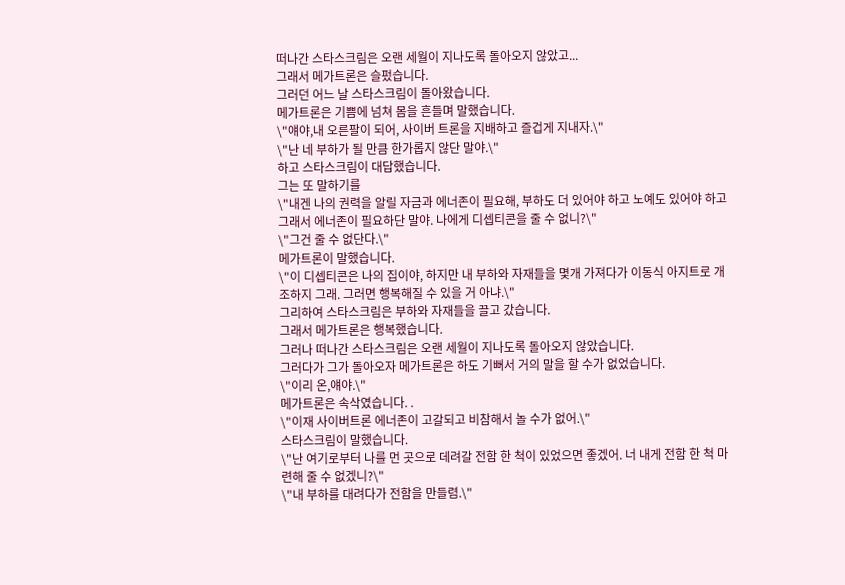떠나간 스타스크림은 오랜 세월이 지나도록 돌아오지 않았고...
그래서 메가트론은 슬펐습니다.
그러던 어느 날 스타스크림이 돌아왔습니다.
메가트론은 기쁨에 넘쳐 몸을 흔들며 말했습니다.
\"얘야,내 오른팔이 되어, 사이버 트론을 지배하고 즐겁게 지내자.\"
\"난 네 부하가 될 만큼 한가롭지 않단 말야.\"
하고 스타스크림이 대답했습니다.
그는 또 말하기를
\"내겐 나의 권력을 알릴 자금과 에너존이 필요해, 부하도 더 있어야 하고 노예도 있어야 하고 그래서 에너존이 필요하단 말야. 나에게 디셉티콘을 줄 수 없니?\"
\"그건 줄 수 없단다.\"
메가트론이 말했습니다.
\"이 디셉티콘은 나의 집이야, 하지만 내 부하와 자재들을 몇개 가져다가 이동식 아지트로 개조하지 그래. 그러면 행복해질 수 있을 거 아냐.\"
그리하여 스타스크림은 부하와 자재들을 끌고 갔습니다.
그래서 메가트론은 행복했습니다.
그러나 떠나간 스타스크림은 오랜 세월이 지나도록 돌아오지 않았습니다.
그러다가 그가 돌아오자 메가트론은 하도 기뻐서 거의 말을 할 수가 없었습니다.
\"이리 온,얘야.\"
메가트론은 속삭였습니다. .
\"이재 사이버트론 에너존이 고갈되고 비참해서 놀 수가 없어.\"
스타스크림이 말했습니다.
\"난 여기로부터 나를 먼 곳으로 데려갈 전함 한 척이 있었으면 좋겠어. 너 내게 전함 한 척 마련해 줄 수 없겠니?\"
\"내 부하를 대려다가 전함을 만들렴.\"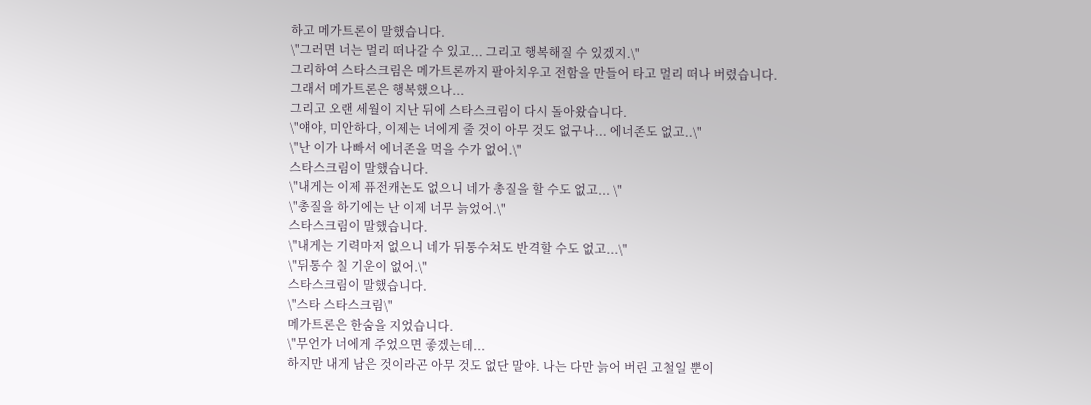하고 메가트론이 말했습니다.
\"그러면 너는 멀리 떠나갈 수 있고... 그리고 행복해질 수 있겠지.\"
그리하여 스타스크림은 메가트론까지 팔아치우고 전함을 만들어 타고 멀리 떠나 버렸습니다.
그래서 메가트론은 행복했으나...
그리고 오랜 세월이 지난 뒤에 스타스크림이 다시 돌아왔습니다.
\"얘야, 미안하다, 이제는 너에게 줄 것이 아무 것도 없구나... 에너존도 없고..\"
\"난 이가 나빠서 에너존을 먹을 수가 없어.\"
스타스크림이 말했습니다.
\"내게는 이제 퓨전캐논도 없으니 네가 총질을 할 수도 없고... \"
\"총질을 하기에는 난 이제 너무 늙었어.\"
스타스크림이 말했습니다.
\"내게는 기력마저 없으니 네가 뒤통수쳐도 반격할 수도 없고...\"
\"뒤통수 칠 기운이 없어.\"
스타스크림이 말했습니다.
\"스타 스타스크림\"
메가트론은 한숨을 지었습니다.
\"무언가 너에게 주었으면 좋겠는데...
하지만 내게 남은 것이라곤 아무 것도 없단 말야. 나는 다만 늙어 버린 고철일 뿐이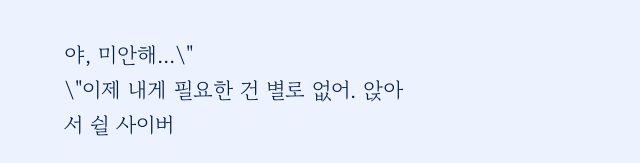야, 미안해...\"
\"이제 내게 필요한 건 별로 없어. 앉아서 쉴 사이버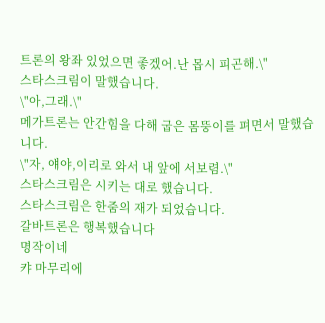트론의 왕좌 있었으면 좋겠어.난 몹시 피곤해.\"
스타스크림이 말했습니다.
\"아,그래.\"
메가트론는 안간힘을 다해 굽은 몸뚱이를 펴면서 말했습니다.
\"자, 얘야,이리로 와서 내 앞에 서보렴.\"
스타스크림은 시키는 대로 했습니다.
스타스크림은 한줌의 재가 되었습니다.
갈바트론은 행복했습니다
명작이네
캬 마무리에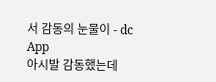서 감동의 눈물이 - dc App
아시발 감동했는데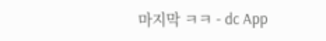마지막 ㅋㅋ - dc App